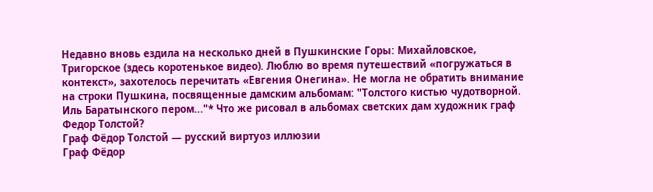Недавно вновь ездила на несколько дней в Пушкинские Горы: Михайловское, Тригорское (здесь коротенькое видео). Люблю во время путешествий «погружаться в контекст», захотелось перечитать «Евгения Онегина». Не могла не обратить внимание на строки Пушкина, посвященные дамским альбомам: "Толстого кистью чудотворной. Иль Баратынского пером..."* Что же рисовал в альбомах светских дам художник граф Федор Толстой?
Граф Фёдор Толстой — русский виртуоз иллюзии
Граф Фёдор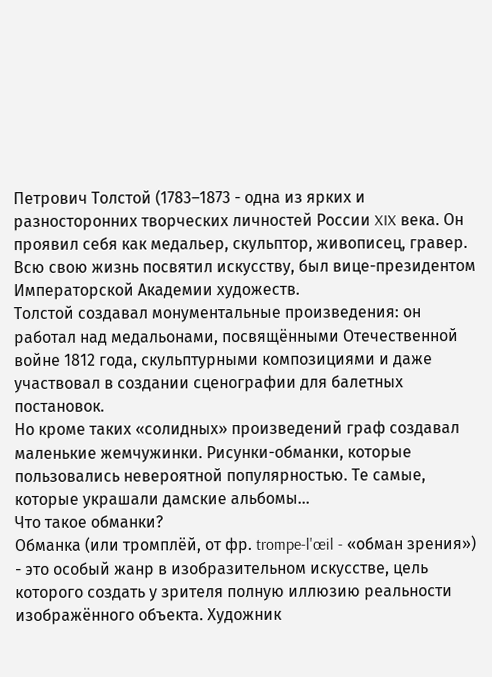Петрович Толстой (1783–1873 - одна из ярких и разносторонних творческих личностей России XIX века. Он проявил себя как медальер, скульптор, живописец, гравер. Всю свою жизнь посвятил искусству, был вице-президентом Императорской Академии художеств.
Толстой создавал монументальные произведения: он работал над медальонами, посвящёнными Отечественной войне 1812 года, скульптурными композициями и даже участвовал в создании сценографии для балетных постановок.
Но кроме таких «солидных» произведений граф создавал маленькие жемчужинки. Рисунки-обманки, которые пользовались невероятной популярностью. Те самые, которые украшали дамские альбомы...
Что такое обманки?
Обманка (или тромплёй, от фр. trompe-l'œil - «обман зрения») - это особый жанр в изобразительном искусстве, цель которого создать у зрителя полную иллюзию реальности изображённого объекта. Художник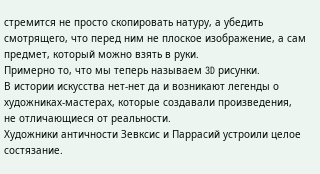стремится не просто скопировать натуру, а убедить смотрящего, что перед ним не плоское изображение, а сам предмет, который можно взять в руки.
Примерно то, что мы теперь называем 3D рисунки.
В истории искусства нет-нет да и возникают легенды о художниках-мастерах, которые создавали произведения, не отличающиеся от реальности.
Художники античности Зевксис и Паррасий устроили целое состязание.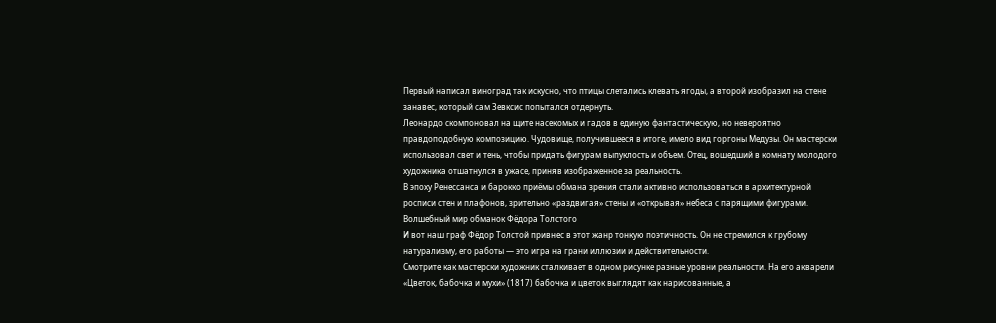Первый написал виноград так искусно, что птицы слетались клевать ягоды, а второй изобразил на стене занавес, который сам Зевксис попытался отдернуть.
Леонардо скомпоновал на щите насекомых и гадов в единую фантастическую, но невероятно правдоподобную композицию. Чудовище, получившееся в итоге, имело вид горгоны Медузы. Он мастерски использовал свет и тень, чтобы придать фигурам выпуклость и объем. Отец, вошедший в комнату молодого художника отшатнулся в ужасе, приняв изображенное за реальность.
В эпоху Ренессанса и барокко приёмы обмана зрения стали активно использоваться в архитектурной росписи стен и плафонов, зрительно «раздвигая» стены и «открывая» небеса с парящими фигурами.
Волшебный мир обманок Фёдора Толстого
И вот наш граф Фёдор Толстой привнес в этот жанр тонкую поэтичность. Он не стремился к грубому натурализму, его работы — это игра на грани иллюзии и действительности.
Смотрите как мастерски художник сталкивает в одном рисунке разные уровни реальности. На его акварели «Цветок, бабочка и мухи» (1817) бабочка и цветок выглядят как нарисованные, а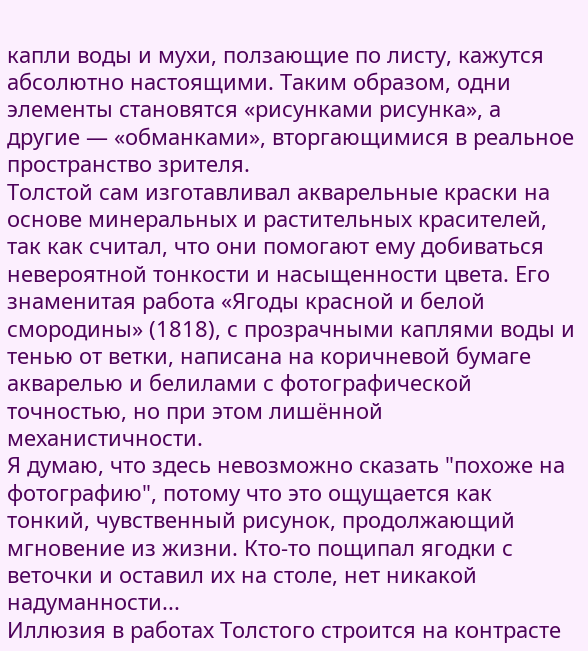капли воды и мухи, ползающие по листу, кажутся абсолютно настоящими. Таким образом, одни элементы становятся «рисунками рисунка», а другие — «обманками», вторгающимися в реальное пространство зрителя.
Толстой сам изготавливал акварельные краски на основе минеральных и растительных красителей, так как считал, что они помогают ему добиваться невероятной тонкости и насыщенности цвета. Его знаменитая работа «Ягоды красной и белой смородины» (1818), с прозрачными каплями воды и тенью от ветки, написана на коричневой бумаге акварелью и белилами с фотографической точностью, но при этом лишённой механистичности.
Я думаю, что здесь невозможно сказать "похоже на фотографию", потому что это ощущается как тонкий, чувственный рисунок, продолжающий мгновение из жизни. Кто-то пощипал ягодки с веточки и оставил их на столе, нет никакой надуманности...
Иллюзия в работах Толстого строится на контрасте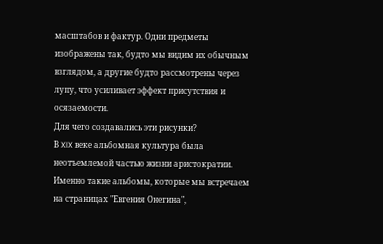масштабов и фактур. Одни предметы изображены так, будто мы видим их обычным взглядом, а другие будто рассмотрены через лупу, что усиливает эффект присутствия и осязаемости.
Для чего создавались эти рисунки?
В XIX веке альбомная культура была неотъемлемой частью жизни аристократии. Именно такие альбомы, которые мы встречаем на страницах "Евгения Онегина",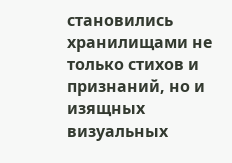становились хранилищами не только стихов и признаний, но и изящных визуальных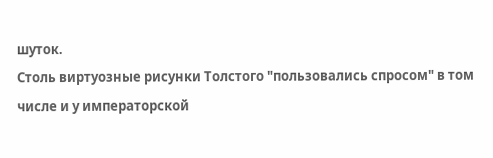шуток.
Столь виртуозные рисунки Толстого "пользовались спросом" в том числе и у императорской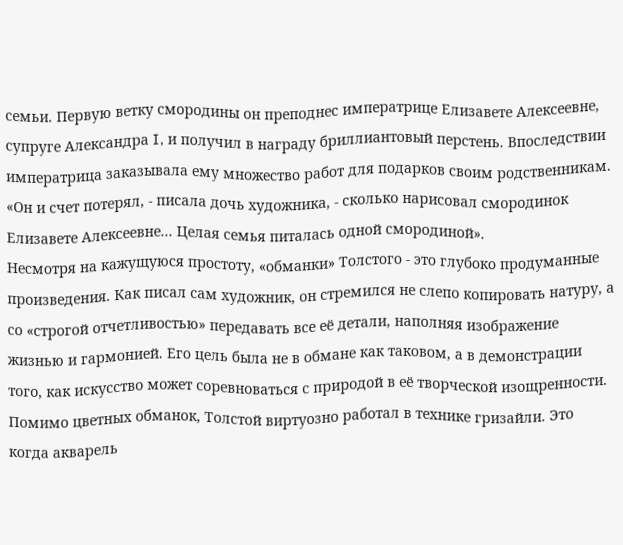семьи. Первую ветку смородины он преподнес императрице Елизавете Алексеевне, супруге Александра I, и получил в награду бриллиантовый перстень. Впоследствии императрица заказывала ему множество работ для подарков своим родственникам. «Он и счет потерял, - писала дочь художника, - сколько нарисовал смородинок Елизавете Алексеевне... Целая семья питалась одной смородиной».
Несмотря на кажущуюся простоту, «обманки» Толстого - это глубоко продуманные произведения. Как писал сам художник, он стремился не слепо копировать натуру, а со «строгой отчетливостью» передавать все её детали, наполняя изображение жизнью и гармонией. Его цель была не в обмане как таковом, а в демонстрации того, как искусство может соревноваться с природой в её творческой изощренности.
Помимо цветных обманок, Толстой виртуозно работал в технике гризайли. Это когда акварель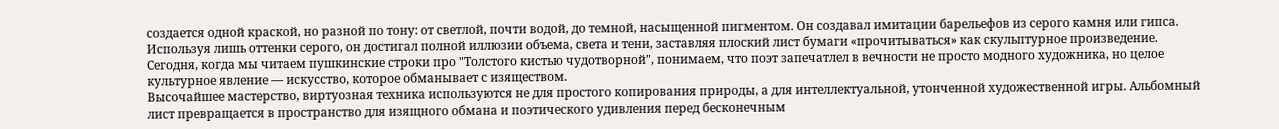создается одной краской, но разной по тону: от светлой, почти водой, до темной, насыщенной пигментом. Он создавал имитации барельефов из серого камня или гипса. Используя лишь оттенки серого, он достигал полной иллюзии объема, света и тени, заставляя плоский лист бумаги «прочитываться» как скульптурное произведение.
Сегодня, когда мы читаем пушкинские строки про "Толстого кистью чудотворной", понимаем, что поэт запечатлел в вечности не просто модного художника, но целое культурное явление — искусство, которое обманывает с изяществом.
Высочайшее мастерство, виртуозная техника используются не для простого копирования природы, а для интеллектуальной, утонченной художественной игры. Альбомный лист превращается в пространство для изящного обмана и поэтического удивления перед бесконечным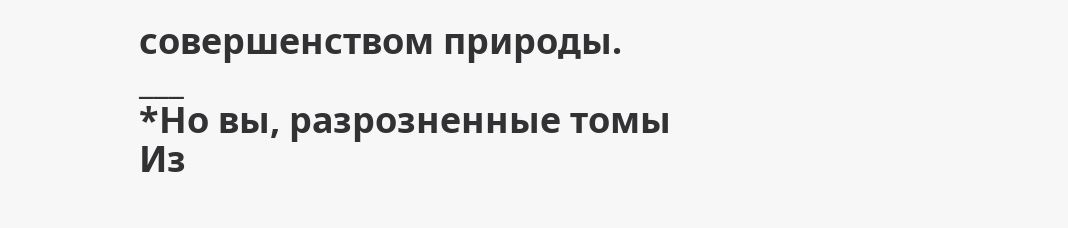совершенством природы.
___
*Но вы, разрозненные томы
Из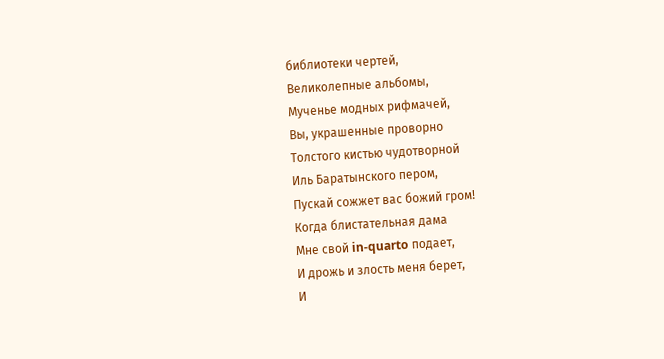библиотеки чертей,
Великолепные альбомы,
Мученье модных рифмачей,
Вы, украшенные проворно
Толстого кистью чудотворной
Иль Баратынского пером,
Пускай сожжет вас божий гром!
Когда блистательная дама
Мне свой in-quarto подает,
И дрожь и злость меня берет,
И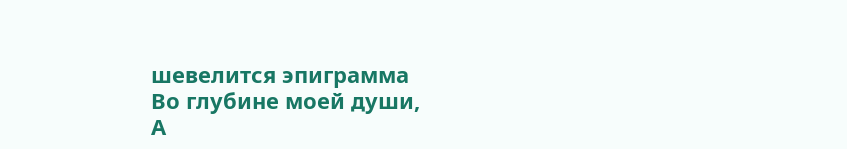шевелится эпиграмма
Во глубине моей души,
А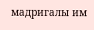мадригалы им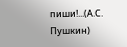пиши!...(А.С. Пушкин)